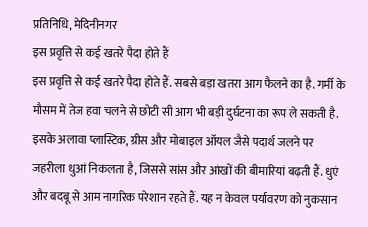प्रतिनिधि, मेदिनीनगर
इस प्रवृत्ति से कई खतरे पैदा होते हैं
इस प्रवृत्ति से कई खतरे पैदा होते हैं. सबसे बड़ा खतरा आग फैलने का है. गर्मी के मौसम में तेज हवा चलने से छोटी सी आग भी बड़ी दुर्घटना का रूप ले सकती है. इसके अलावा प्लास्टिक, ग्रीस और मोबाइल ऑयल जैसे पदार्थ जलने पर जहरीला धुआं निकलता है, जिससे सांस और आंखों की बीमारियां बढ़ती हैं. धुएं और बदबू से आम नागरिक परेशान रहते हैं. यह न केवल पर्यावरण को नुकसान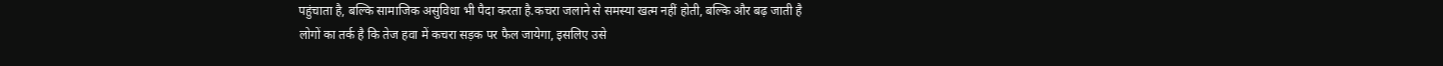पहुंचाता है, बल्कि सामाजिक असुविधा भी पैदा करता है.कचरा जलाने से समस्या खत्म नहीं होती, बल्कि और बढ़ जाती है
लोगों का तर्क है कि तेज हवा में कचरा सड़क पर फैल जायेगा, इसलिए उसे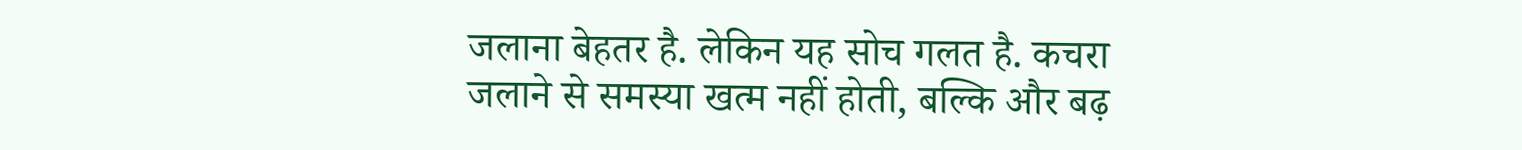जलाना बेहतर है. लेकिन यह सोच गलत है. कचरा जलाने से समस्या खत्म नहीं होती, बल्कि और बढ़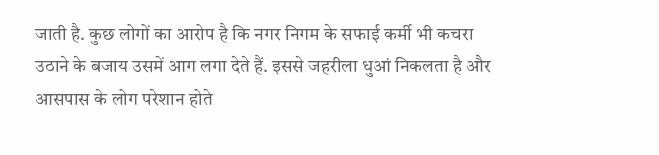जाती है. कुछ लोगों का आरोप है कि नगर निगम के सफाई कर्मी भी कचरा उठाने के बजाय उसमें आग लगा देते हैं. इससे जहरीला धुआं निकलता है और आसपास के लोग परेशान होते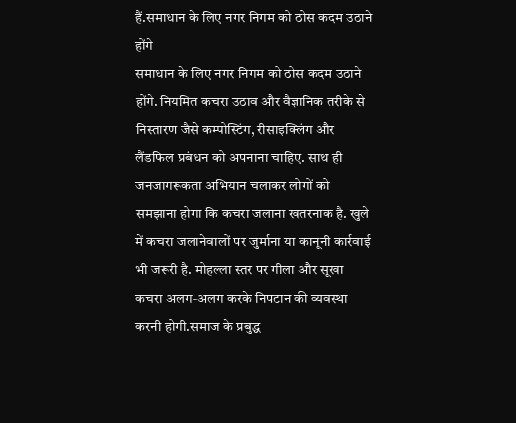हैं.समाधान के लिए नगर निगम को ठोस कदम उठाने होंगे
समाधान के लिए नगर निगम को ठोस कदम उठाने होंगे. नियमित कचरा उठाव और वैज्ञानिक तरीके से निस्तारण जैसे कम्पोस्टिंग, रीसाइक्लिंग और लैंडफिल प्रबंधन को अपनाना चाहिए. साथ ही जनजागरूकता अभियान चलाकर लोगों को समझाना होगा कि कचरा जलाना खतरनाक है. खुले में कचरा जलानेवालों पर जुर्माना या कानूनी कार्रवाई भी जरूरी है. मोहल्ला स्तर पर गीला और सूखा कचरा अलग‑अलग करके निपटान की व्यवस्था करनी होगी.समाज के प्रबुद्ध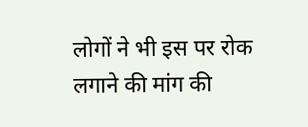लोगों ने भी इस पर रोक लगाने की मांग की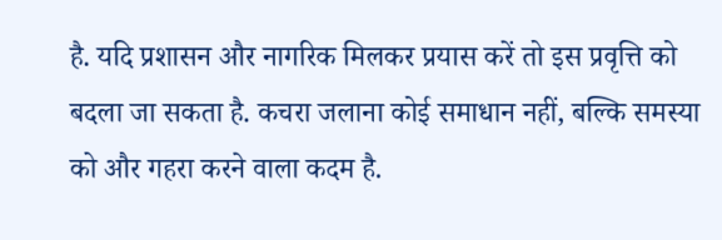है. यदि प्रशासन और नागरिक मिलकर प्रयास करें तो इस प्रवृत्ति को बदला जा सकता है. कचरा जलाना कोई समाधान नहीं, बल्कि समस्या को और गहरा करने वाला कदम है.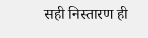सही निस्तारण ही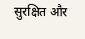सुरक्षित और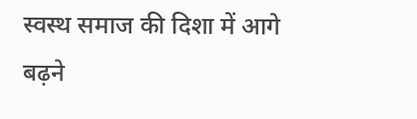स्वस्थ समाज की दिशा में आगे बढ़ने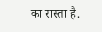का रास्ता है.